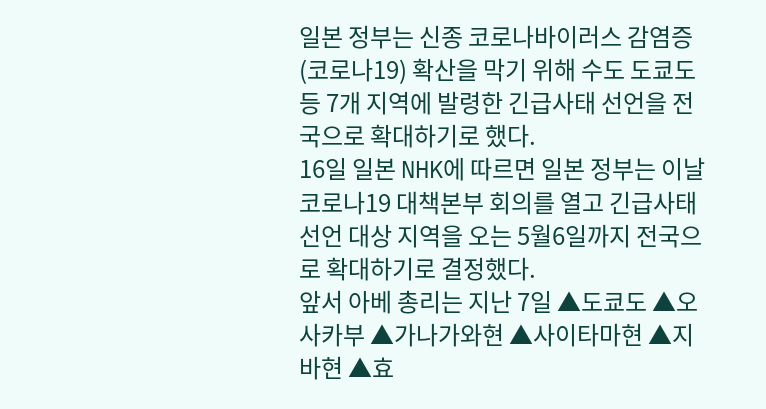일본 정부는 신종 코로나바이러스 감염증(코로나19) 확산을 막기 위해 수도 도쿄도 등 7개 지역에 발령한 긴급사태 선언을 전국으로 확대하기로 했다.
16일 일본 NHK에 따르면 일본 정부는 이날 코로나19 대책본부 회의를 열고 긴급사태 선언 대상 지역을 오는 5월6일까지 전국으로 확대하기로 결정했다.
앞서 아베 총리는 지난 7일 ▲도쿄도 ▲오사카부 ▲가나가와현 ▲사이타마현 ▲지바현 ▲효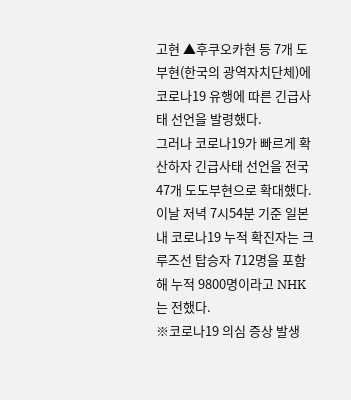고현 ▲후쿠오카현 등 7개 도부현(한국의 광역자치단체)에 코로나19 유행에 따른 긴급사태 선언을 발령했다.
그러나 코로나19가 빠르게 확산하자 긴급사태 선언을 전국 47개 도도부현으로 확대했다.
이날 저녁 7시54분 기준 일본 내 코로나19 누적 확진자는 크루즈선 탑승자 712명을 포함해 누적 9800명이라고 NHK는 전했다.
※코로나19 의심 증상 발생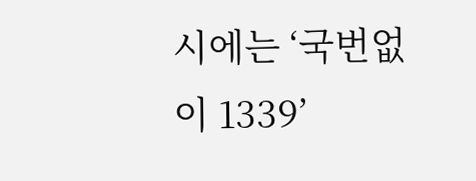시에는 ‘국번없이 1339’